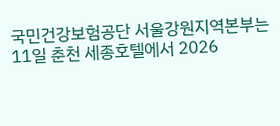국민건강보험공단 서울강원지역본부는 11일 춘천 세종호텔에서 2026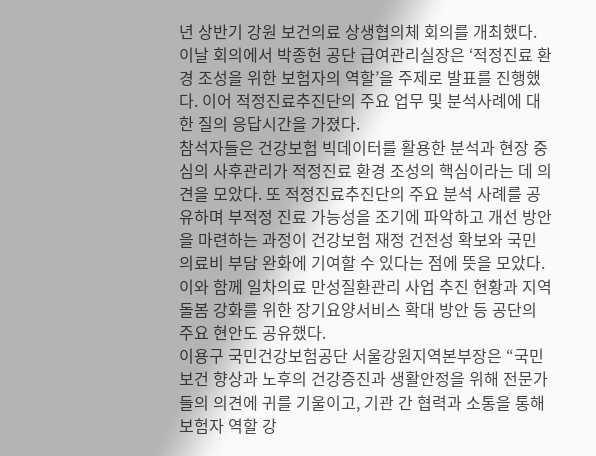년 상반기 강원 보건의료 상생협의체 회의를 개최했다.
이날 회의에서 박종헌 공단 급여관리실장은 ‘적정진료 환경 조성을 위한 보험자의 역할’을 주제로 발표를 진행했다. 이어 적정진료추진단의 주요 업무 및 분석사례에 대한 질의 응답시간을 가졌다.
참석자들은 건강보험 빅데이터를 활용한 분석과 현장 중심의 사후관리가 적정진료 환경 조성의 핵심이라는 데 의견을 모았다. 또 적정진료추진단의 주요 분석 사례를 공유하며 부적정 진료 가능성을 조기에 파악하고 개선 방안을 마련하는 과정이 건강보험 재정 건전성 확보와 국민 의료비 부담 완화에 기여할 수 있다는 점에 뜻을 모았다. 이와 함께 일차의료 만성질환관리 사업 추진 현황과 지역돌봄 강화를 위한 장기요양서비스 확대 방안 등 공단의 주요 현안도 공유했다.
이용구 국민건강보험공단 서울강원지역본부장은 “국민보건 향상과 노후의 건강증진과 생활안정을 위해 전문가들의 의견에 귀를 기울이고, 기관 간 협력과 소통을 통해 보험자 역할 강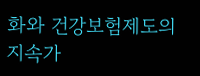화와 건강보험제도의 지속가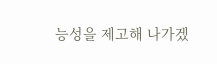능성을 제고해 나가겠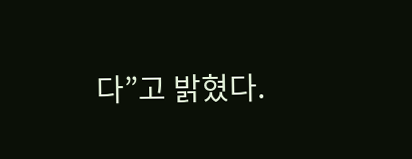다”고 밝혔다.